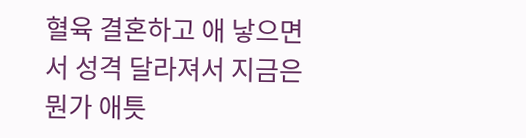혈육 결혼하고 애 낳으면서 성격 달라져서 지금은 뭔가 애틋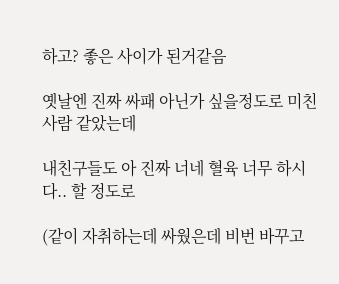하고? 좋은 사이가 된거같음

옛날엔 진짜 싸패 아닌가 싶을정도로 미친사람 같았는데

내친구들도 아 진짜 너네 혈육 너무 하시다.. 할 정도로

(같이 자취하는데 싸웠은데 비번 바꾸고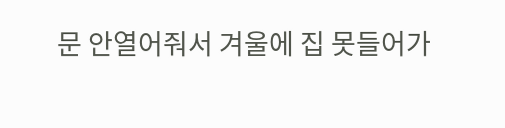문 안열어줘서 겨울에 집 못들어가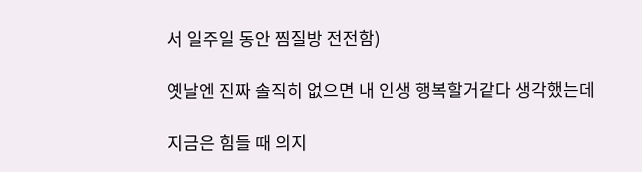서 일주일 동안 찜질방 전전함)

옛날엔 진짜 솔직히 없으면 내 인생 행복할거같다 생각했는데

지금은 힘들 때 의지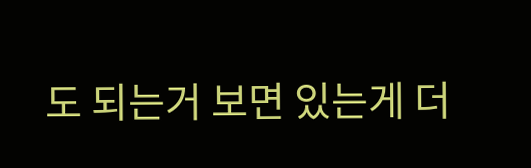도 되는거 보면 있는게 더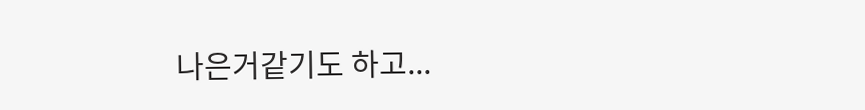나은거같기도 하고...